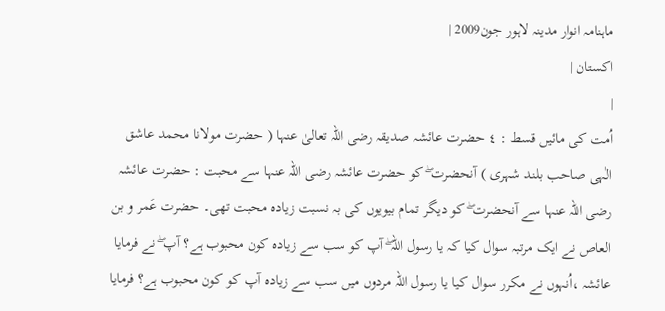ماہنامہ انوار مدینہ لاہور جون2009 |
اكستان |
|
اُمت کی مائیں قسط : ٤ حضرت عائشہ صدیقہ رضی اللہ تعالیٰ عنہا ( حضرت مولانا محمد عاشق الٰہی صاحب بلند شہری ) آنحضرت ۖ کو حضرت عائشہ رضی اللہ عنہا سے محبت : حضرت عائشہ رضی اللہ عنہا سے آنحضرت ۖ کو دیگر تمام بیویوں کی بہ نسبت زیادہ محبت تھی۔ حضرت عَمر و بن العاص نے ایک مرتبہ سوال کیا کہ یا رسول اللہ ۖ آپ کو سب سے زیادہ کون محبوب ہے؟ آپ ۖ نے فرمایا عائشہ ،اُنہوں نے مکرر سوال کیا یا رسول اللہ مردوں میں سب سے زیادہ آپ کو کون محبوب ہے؟ فرمایا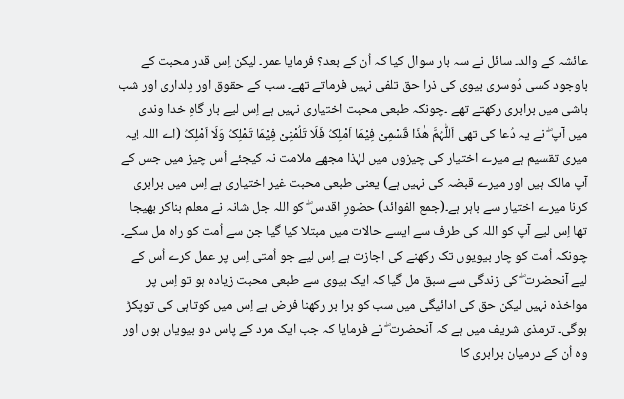عائشہ کے والد۔ سائل نے سہ بار سوال کیا کہ اُن کے بعد؟ فرمایا عمر۔ لیکن اِس قدر محبت کے باوجود کسی دُوسری بیوی کی ذرا حق تلفی نہیں فرماتے تھے۔ سب کے حقوق اور دِلداری اور شب باشی میں برابری رکھتے تھے ۔چونکہ طبعی محبت اختیاری نہیں ہے اِس لیے بار گاہِ خدا وندی میں آپ ۖ نے یہ دُعا کی تھی اَللّٰہُمَّ ھٰذَا قَسْمِیْ فِیْمَا اَمْلِکُ فَلَا تَلُمْنِیْ فِیْمَا تَمْلِکُ وَلَا اَمْلِکُ (اے اللہ !یہ میری تقسیم ہے میرے اختیار کی چیزوں میں لہٰذا مجھے ملامت نہ کیجئے اُس چیز میں جس کے آپ مالک ہیں اور میرے قبضہ کی نہیں ہے) یعنی طبعی محبت غیر اختیاری ہے اِس میں برابری کرنا میرے اختیار سے باہر ہے۔(جمع الفوائد) حضورِ اقدس ۖ کو اللہ جل شانہ نے معلم بناکر بھیجا تھا اِس لیے آپ کو اللہ کی طرف سے ایسے حالات میں مبتلا کیا گیا جن سے اُمت کو راہ مل سکے۔ چونکہ اُمت کو چار بیویوں تک رکھنے کی اجازت ہے اِس لیے جو اُمتی اِس پر عمل کرے اُس کے لیے آنحضرت ۖ کی زندگی سے سبق مل گیا کہ ایک بیوی سے طبعی محبت زیادہ ہو تو اِس پر مواخذہ نہیں لیکن حق کی ادائیگی میں سب کو برا بر رکھنا فرض ہے اِس میں کوتاہی کی توپکڑ ہوگی۔ ترمذی شریف میں ہے کہ آنحضرت ۖ نے فرمایا کہ جب ایک مرد کے پاس دو بیویاں ہوں اور وہ اُن کے درمیان برابری کا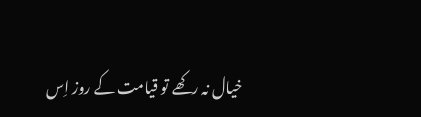خیال نہ رکھے تو قیامت کے روز اِس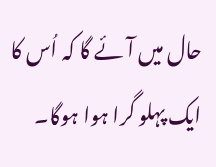حال میں آئے گا کہ اُس کا ایک پہلو گرا ہوا ہوگا۔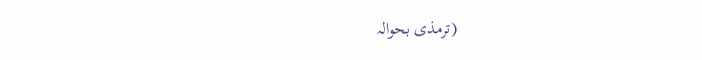(ترمذی بحوالہ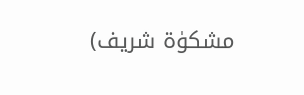مشکوٰة شریف)